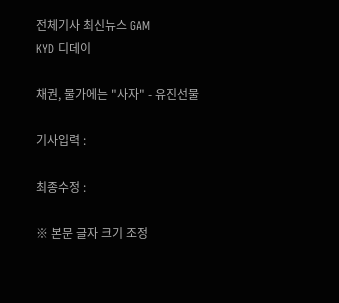전체기사 최신뉴스 GAM
KYD 디데이

채권, 물가에는 "사자" - 유진선물

기사입력 :

최종수정 :

※ 본문 글자 크기 조정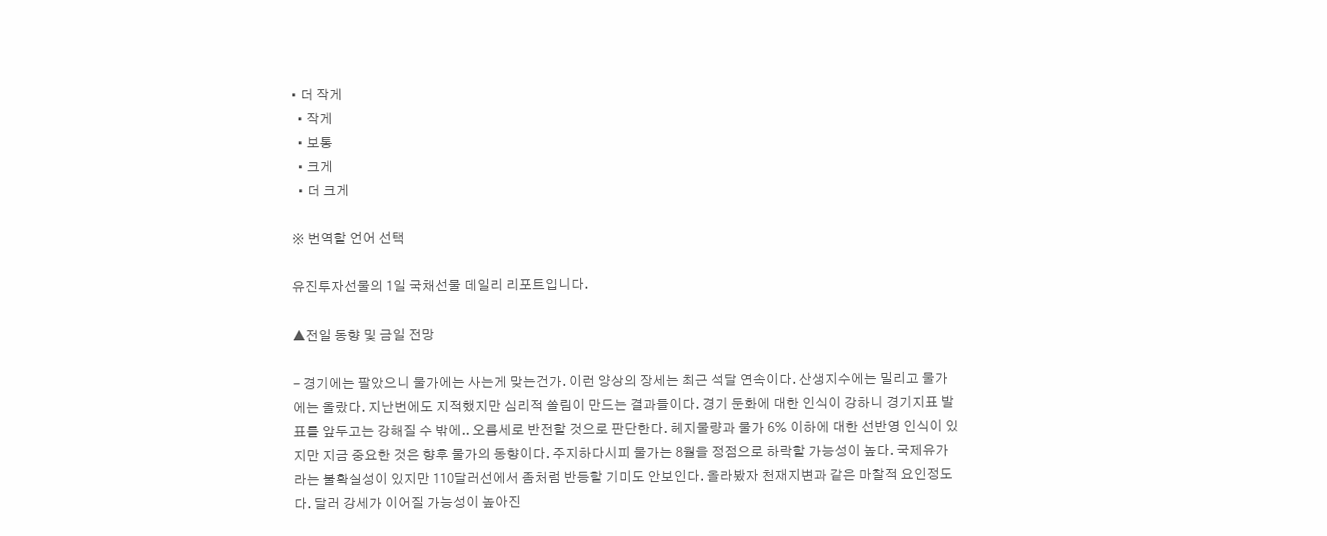• 더 작게
  • 작게
  • 보통
  • 크게
  • 더 크게

※ 번역할 언어 선택

유진투자선물의 1일 국채선물 데일리 리포트입니다.

▲전일 동향 및 금일 전망

- 경기에는 팔았으니 물가에는 사는게 맞는건가. 이런 양상의 장세는 최근 석달 연속이다. 산생지수에는 밀리고 물가에는 올랐다. 지난번에도 지적했지만 심리적 쏠림이 만드는 결과들이다. 경기 둔화에 대한 인식이 강하니 경기지표 발표를 앞두고는 강해질 수 밖에.. 오름세로 반전할 것으로 판단한다. 헤지물량과 물가 6% 이하에 대한 선반영 인식이 있지만 지금 중요한 것은 향후 물가의 동향이다. 주지하다시피 물가는 8월을 정점으로 하락할 가능성이 높다. 국제유가라는 불확실성이 있지만 110달러선에서 좀처럼 반등할 기미도 안보인다. 올라봤자 천재지변과 같은 마찰적 요인정도다. 달러 강세가 이어질 가능성이 높아진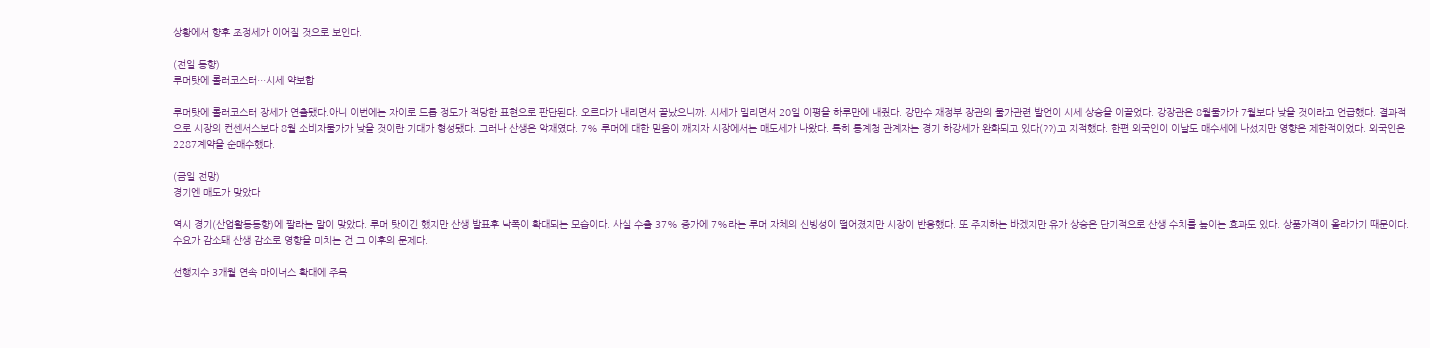상황에서 향후 조정세가 이어질 것으로 보인다.

(전일 동향)
루머탓에 롤러코스터…시세 약보합

루머탓에 롤러코스터 장세가 연출됐다.아니 이번에는 자이로 드롭 정도가 적당한 표현으로 판단된다. 오르다가 내리면서 끝났으니까. 시세가 밀리면서 20일 이평을 하루만에 내줬다. 강만수 재정부 장관의 물가관련 발언이 시세 상승을 이끌었다. 강장관은 8월물가가 7월보다 낮을 것이라고 언급했다. 결과적으로 시장의 컨센서스보다 8월 소비자물가가 낮을 것이란 기대가 형성됐다. 그러나 산생은 악재였다. 7% 루머에 대한 믿음이 깨지자 시장에서는 매도세가 나왔다. 특히 통계청 관계자는 경기 하강세가 완화되고 있다(??)고 지적했다. 한편 외국인이 이날도 매수세에 나섰지만 영향은 제한적이었다. 외국인은 2287계약을 순매수했다.

(금일 전망)
경기엔 매도가 맞았다

역시 경기(산업활동동향)에 팔라는 말이 맞았다. 루머 탓이긴 했지만 산생 발표후 낙폭이 확대되는 모습이다. 사실 수출 37% 증가에 7%라는 루머 자체의 신빙성이 떨어졌지만 시장이 반응했다. 또 주지하는 바겠지만 유가 상승은 단기적으로 산생 수치를 높이는 효과도 있다. 상품가격이 올라가기 때문이다. 수요가 감소돼 산생 감소로 영향을 미치는 건 그 이후의 문제다.

선행지수 3개월 연속 마이너스 확대에 주목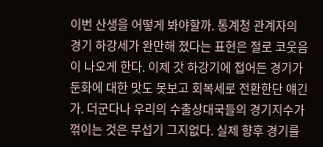이번 산생을 어떻게 봐야할까. 통계청 관계자의 경기 하강세가 완만해 졌다는 표현은 절로 코웃음이 나오게 한다. 이제 갓 하강기에 접어든 경기가 둔화에 대한 맛도 못보고 회복세로 전환한단 얘긴가. 더군다나 우리의 수출상대국들의 경기지수가 꺾이는 것은 무섭기 그지없다. 실제 향후 경기를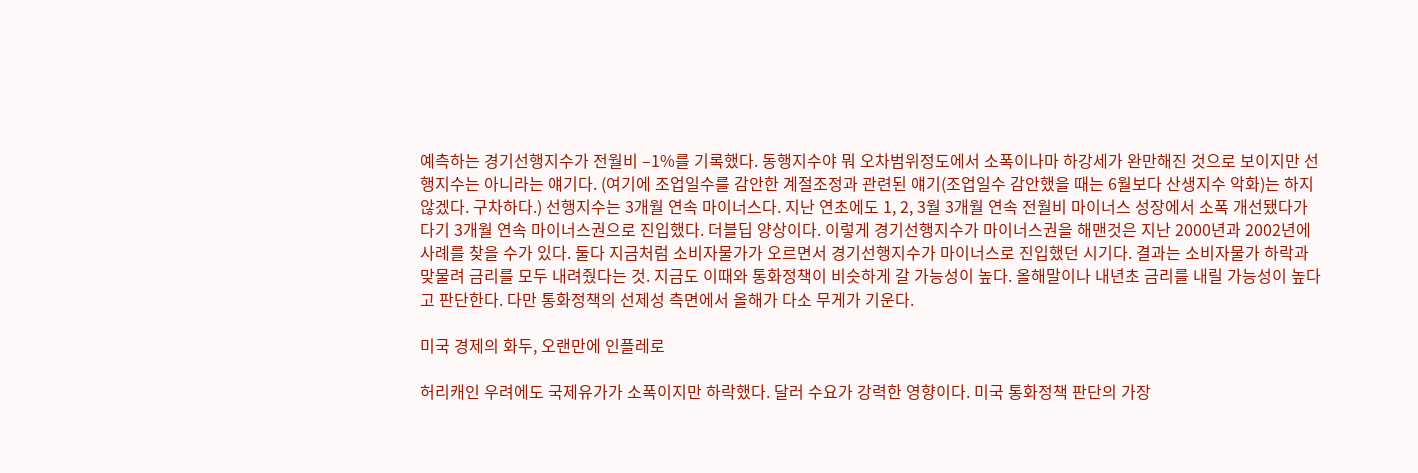예측하는 경기선행지수가 전월비 –1%를 기록했다. 동행지수야 뭐 오차범위정도에서 소폭이나마 하강세가 완만해진 것으로 보이지만 선행지수는 아니라는 얘기다. (여기에 조업일수를 감안한 계절조정과 관련된 얘기(조업일수 감안했을 때는 6월보다 산생지수 악화)는 하지 않겠다. 구차하다.) 선행지수는 3개월 연속 마이너스다. 지난 연초에도 1, 2, 3월 3개월 연속 전월비 마이너스 성장에서 소폭 개선됐다가 다기 3개월 연속 마이너스권으로 진입했다. 더블딥 양상이다. 이렇게 경기선행지수가 마이너스권을 해맨것은 지난 2000년과 2002년에 사례를 찾을 수가 있다. 둘다 지금처럼 소비자물가가 오르면서 경기선행지수가 마이너스로 진입했던 시기다. 결과는 소비자물가 하락과 맞물려 금리를 모두 내려줬다는 것. 지금도 이때와 통화정책이 비슷하게 갈 가능성이 높다. 올해말이나 내년초 금리를 내릴 가능성이 높다고 판단한다. 다만 통화정책의 선제성 측면에서 올해가 다소 무게가 기운다.

미국 경제의 화두, 오랜만에 인플레로

허리캐인 우려에도 국제유가가 소폭이지만 하락했다. 달러 수요가 강력한 영향이다. 미국 통화정책 판단의 가장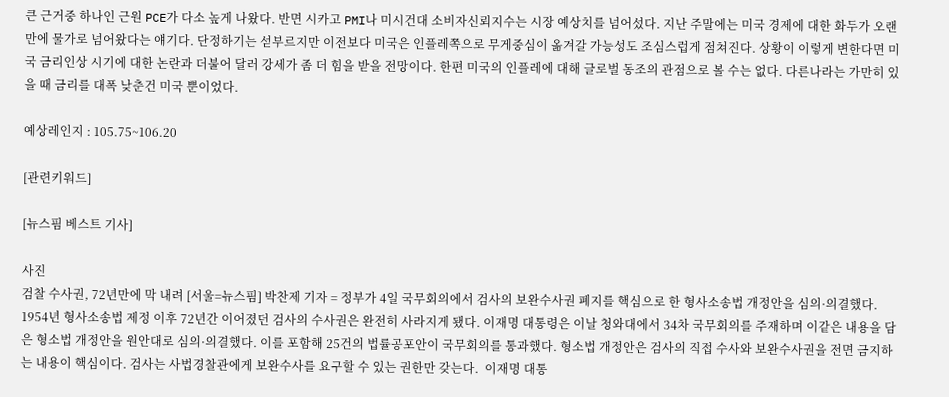큰 근거중 하나인 근원 PCE가 다소 높게 나왔다. 반면 시카고 PMI나 미시건대 소비자신뢰지수는 시장 예상치를 넘어섰다. 지난 주말에는 미국 경제에 대한 화두가 오랜만에 물가로 넘어왔다는 얘기다. 단정하기는 섣부르지만 이전보다 미국은 인플레쪽으로 무게중심이 옮겨갈 가능성도 조심스럽게 점쳐진다. 상황이 이렇게 변한다면 미국 금리인상 시기에 대한 논란과 더불어 달러 강세가 좀 더 힘을 받을 전망이다. 한편 미국의 인플레에 대해 글로벌 동조의 관점으로 볼 수는 없다. 다른나라는 가만히 있을 때 금리를 대폭 낮춘건 미국 뿐이었다.

예상레인지 : 105.75~106.20

[관련키워드]

[뉴스핌 베스트 기사]

사진
검찰 수사권, 72년만에 막 내려 [서울=뉴스핌] 박찬제 기자 = 정부가 4일 국무회의에서 검사의 보완수사권 폐지를 핵심으로 한 형사소송법 개정안을 심의·의결했다. 1954년 형사소송법 제정 이후 72년간 이어졌던 검사의 수사권은 완전히 사라지게 됐다. 이재명 대통령은 이날 청와대에서 34차 국무회의를 주재하며 이같은 내용을 담은 형소법 개정안을 원안대로 심의·의결했다. 이를 포함해 25건의 법률공포안이 국무회의를 통과했다. 형소법 개정안은 검사의 직접 수사와 보완수사권을 전면 금지하는 내용이 핵심이다. 검사는 사법경찰관에게 보완수사를 요구할 수 있는 권한만 갖는다.  이재명 대통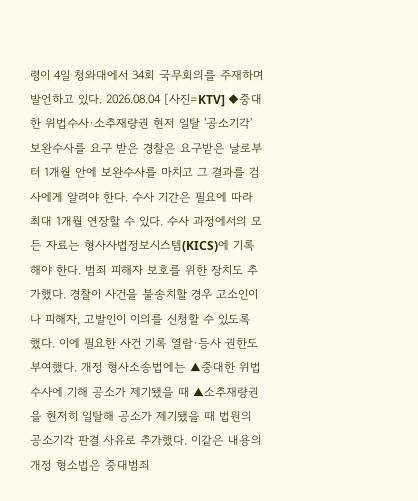령이 4일 청와대에서 34회 국무회의를 주재하며 발언하고 있다. 2026.08.04 [사진=KTV] ◆중대한 위법수사·소추재량권 현저 일탈 '공소기각'  보완수사를 요구 받은 경찰은 요구받은 날로부터 1개월 안에 보완수사를 마치고 그 결과를 검사에게 알려야 한다. 수사 기간은 필요에 따라 최대 1개월 연장할 수 있다. 수사 과정에서의 모든 자료는 형사사법정보시스템(KICS)에 기록해야 한다. 범죄 피해자 보호를 위한 장치도 추가했다. 경찰이 사건을 불송치할 경우 고소인이나 피해자, 고발인이 이의를 신청할 수 있도록 했다. 이에 필요한 사건 기록 열람·등사 권한도 부여했다. 개정 형사소송법에는 ▲중대한 위법수사에 기해 공소가 제기됐을 때 ▲소추재량권을 현저히 일탈해 공소가 제기됐을 때 법원의 공소기각 판결 사유로 추가했다. 이같은 내용의 개정 형소법은 중대범죄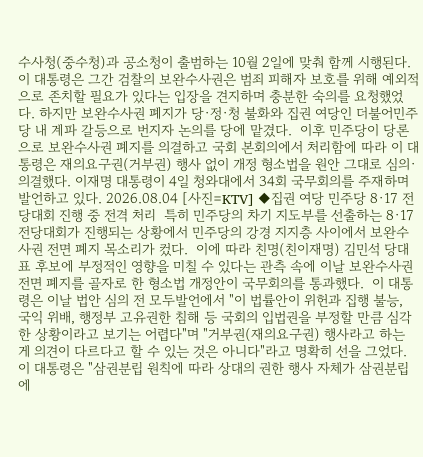수사청(중수청)과 공소청이 출범하는 10월 2일에 맞춰 함께 시행된다. 이 대통령은 그간 검찰의 보완수사권은 범죄 피해자 보호를 위해 예외적으로 존치할 필요가 있다는 입장을 견지하며 충분한 숙의를 요청했었다. 하지만 보완수사권 폐지가 당·정·청 불화와 집권 여당인 더불어민주당 내 계파 갈등으로 번지자 논의를 당에 맡겼다.  이후 민주당이 당론으로 보완수사권 폐지를 의결하고 국회 본회의에서 처리함에 따라 이 대통령은 재의요구권(거부권) 행사 없이 개정 형소법을 원안 그대로 심의·의결했다. 이재명 대통령이 4일 청와대에서 34회 국무회의를 주재하며 발언하고 있다. 2026.08.04 [사진=KTV] ◆집권 여당 민주당 8·17 전당대회 진행 중 전격 처리  특히 민주당의 차기 지도부를 선출하는 8·17 전당대회가 진행되는 상황에서 민주당의 강경 지지층 사이에서 보완수사권 전면 폐지 목소리가 컸다.  이에 따라 친명(친이재명) 김민석 당대표 후보에 부정적인 영향을 미칠 수 있다는 관측 속에 이날 보완수사권 전면 폐지를 골자로 한 형소법 개정안이 국무회의를 통과했다.  이 대통령은 이날 법안 심의 전 모두발언에서 "이 법률안이 위헌과 집행 불능, 국익 위배, 행정부 고유권한 침해 등 국회의 입법권을 부정할 만큼 심각한 상황이라고 보기는 어렵다"며 "거부권(재의요구권) 행사라고 하는 게 의견이 다르다고 할 수 있는 것은 아니다"라고 명확히 선을 그었다.  이 대통령은 "삼권분립 원칙에 따라 상대의 권한 행사 자체가 삼권분립에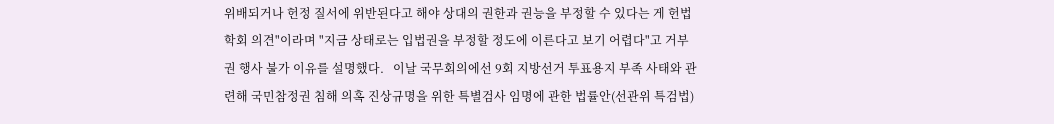위배되거나 헌정 질서에 위반된다고 해야 상대의 권한과 권능을 부정할 수 있다는 게 헌법학회 의견"이라며 "지금 상태로는 입법권을 부정할 정도에 이른다고 보기 어렵다"고 거부권 행사 불가 이유를 설명했다.   이날 국무회의에선 9회 지방선거 투표용지 부족 사태와 관련해 국민참정권 침해 의혹 진상규명을 위한 특별검사 임명에 관한 법률안(선관위 특검법)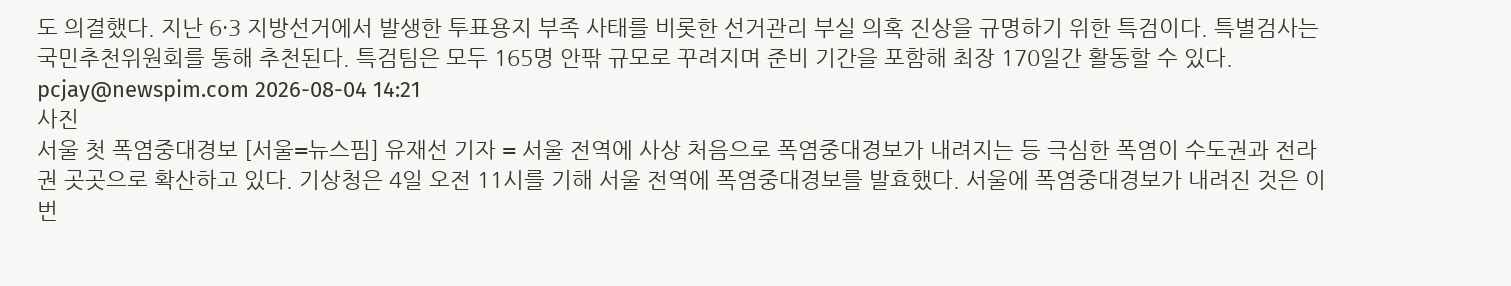도 의결했다. 지난 6·3 지방선거에서 발생한 투표용지 부족 사태를 비롯한 선거관리 부실 의혹 진상을 규명하기 위한 특검이다. 특별검사는 국민추천위원회를 통해 추천된다. 특검팀은 모두 165명 안팎 규모로 꾸려지며 준비 기간을 포함해 최장 170일간 활동할 수 있다. pcjay@newspim.com 2026-08-04 14:21
사진
서울 첫 폭염중대경보 [서울=뉴스핌] 유재선 기자 = 서울 전역에 사상 처음으로 폭염중대경보가 내려지는 등 극심한 폭염이 수도권과 전라권 곳곳으로 확산하고 있다. 기상청은 4일 오전 11시를 기해 서울 전역에 폭염중대경보를 발효했다. 서울에 폭염중대경보가 내려진 것은 이번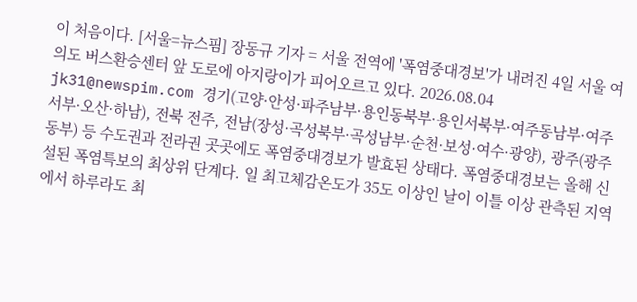이 처음이다. [서울=뉴스핌] 장동규 기자 = 서울 전역에 '폭염중대경보'가 내려진 4일 서울 여의도 버스환승센터 앞 도로에 아지랑이가 피어오르고 있다. 2026.08.04 jk31@newspim.com 경기(고양·안성·파주남부·용인동북부·용인서북부·여주동남부·여주서부·오산·하남), 전북 전주, 전남(장성·곡성북부·곡성남부·순천·보성·여수·광양), 광주(광주동부) 등 수도권과 전라권 곳곳에도 폭염중대경보가 발효된 상태다. 폭염중대경보는 올해 신설된 폭염특보의 최상위 단계다. 일 최고체감온도가 35도 이상인 날이 이틀 이상 관측된 지역에서 하루라도 최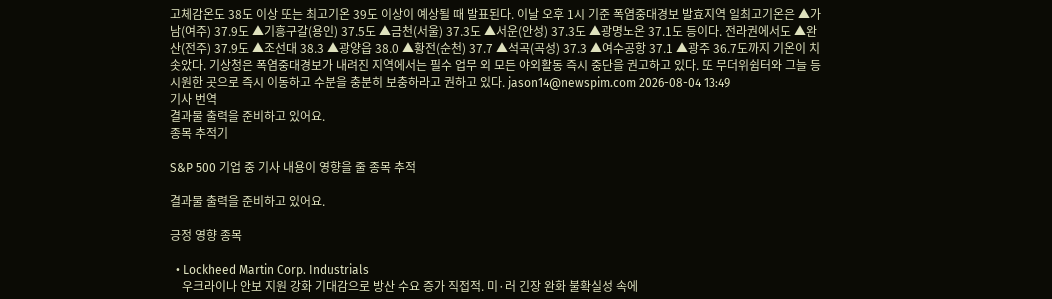고체감온도 38도 이상 또는 최고기온 39도 이상이 예상될 때 발표된다. 이날 오후 1시 기준 폭염중대경보 발효지역 일최고기온은 ▲가남(여주) 37.9도 ▲기흥구갈(용인) 37.5도 ▲금천(서울) 37.3도 ▲서운(안성) 37.3도 ▲광명노온 37.1도 등이다. 전라권에서도 ▲완산(전주) 37.9도 ▲조선대 38.3 ▲광양읍 38.0 ▲황전(순천) 37.7 ▲석곡(곡성) 37.3 ▲여수공항 37.1 ▲광주 36.7도까지 기온이 치솟았다. 기상청은 폭염중대경보가 내려진 지역에서는 필수 업무 외 모든 야외활동 즉시 중단을 권고하고 있다. 또 무더위쉼터와 그늘 등 시원한 곳으로 즉시 이동하고 수분을 충분히 보충하라고 권하고 있다. jason14@newspim.com 2026-08-04 13:49
기사 번역
결과물 출력을 준비하고 있어요.
종목 추적기

S&P 500 기업 중 기사 내용이 영향을 줄 종목 추적

결과물 출력을 준비하고 있어요.

긍정 영향 종목

  • Lockheed Martin Corp. Industrials
    우크라이나 안보 지원 강화 기대감으로 방산 수요 증가 직접적. 미·러 긴장 완화 불확실성 속에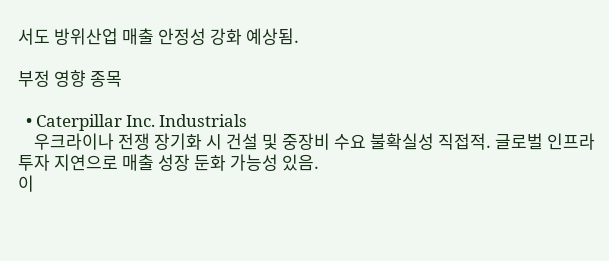서도 방위산업 매출 안정성 강화 예상됨.

부정 영향 종목

  • Caterpillar Inc. Industrials
    우크라이나 전쟁 장기화 시 건설 및 중장비 수요 불확실성 직접적. 글로벌 인프라 투자 지연으로 매출 성장 둔화 가능성 있음.
이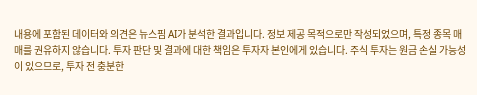내용에 포함된 데이터와 의견은 뉴스핌 AI가 분석한 결과입니다. 정보 제공 목적으로만 작성되었으며, 특정 종목 매매를 권유하지 않습니다. 투자 판단 및 결과에 대한 책임은 투자자 본인에게 있습니다. 주식 투자는 원금 손실 가능성이 있으므로, 투자 전 충분한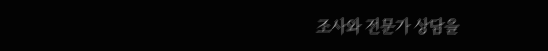조사와 전문가 상담을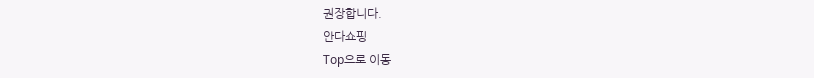권장합니다.
안다쇼핑
Top으로 이동